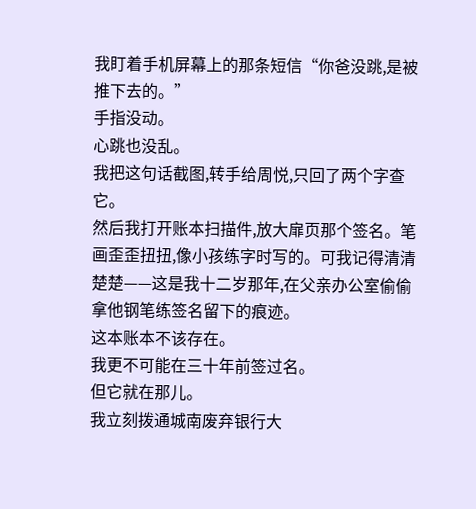我盯着手机屏幕上的那条短信“你爸没跳,是被推下去的。”
手指没动。
心跳也没乱。
我把这句话截图,转手给周悦,只回了两个字查它。
然后我打开账本扫描件,放大扉页那个签名。笔画歪歪扭扭,像小孩练字时写的。可我记得清清楚楚——这是我十二岁那年,在父亲办公室偷偷拿他钢笔练签名留下的痕迹。
这本账本不该存在。
我更不可能在三十年前签过名。
但它就在那儿。
我立刻拨通城南废弃银行大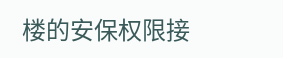楼的安保权限接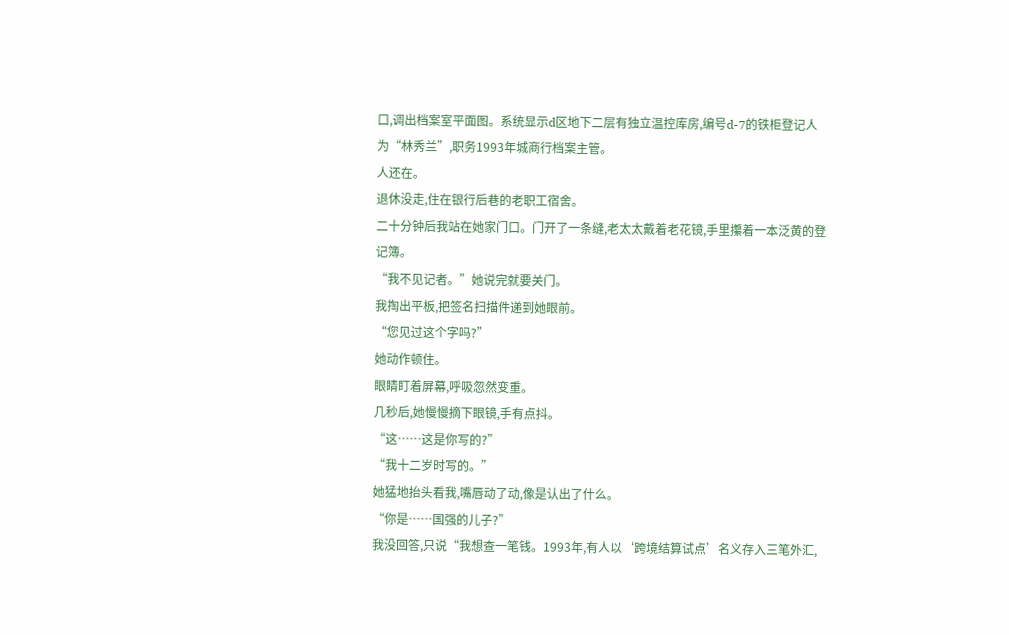口,调出档案室平面图。系统显示d区地下二层有独立温控库房,编号d-7的铁柜登记人为“林秀兰”,职务1993年城商行档案主管。
人还在。
退休没走,住在银行后巷的老职工宿舍。
二十分钟后我站在她家门口。门开了一条缝,老太太戴着老花镜,手里攥着一本泛黄的登记簿。
“我不见记者。”她说完就要关门。
我掏出平板,把签名扫描件递到她眼前。
“您见过这个字吗?”
她动作顿住。
眼睛盯着屏幕,呼吸忽然变重。
几秒后,她慢慢摘下眼镜,手有点抖。
“这……这是你写的?”
“我十二岁时写的。”
她猛地抬头看我,嘴唇动了动,像是认出了什么。
“你是……国强的儿子?”
我没回答,只说“我想查一笔钱。1993年,有人以‘跨境结算试点’名义存入三笔外汇,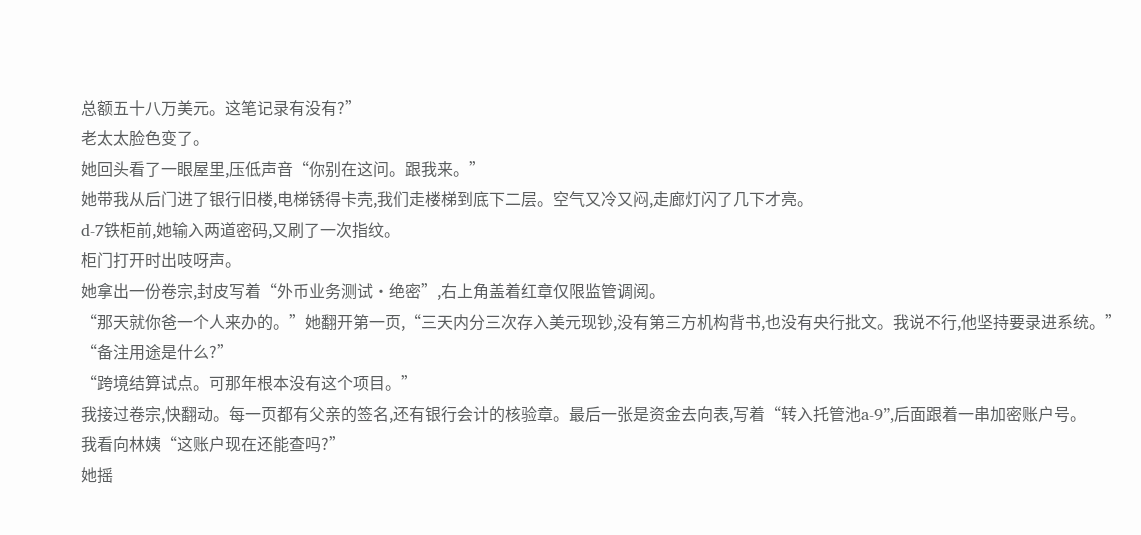总额五十八万美元。这笔记录有没有?”
老太太脸色变了。
她回头看了一眼屋里,压低声音“你别在这问。跟我来。”
她带我从后门进了银行旧楼,电梯锈得卡壳,我们走楼梯到底下二层。空气又冷又闷,走廊灯闪了几下才亮。
d-7铁柜前,她输入两道密码,又刷了一次指纹。
柜门打开时出吱呀声。
她拿出一份卷宗,封皮写着“外币业务测试·绝密”,右上角盖着红章仅限监管调阅。
“那天就你爸一个人来办的。”她翻开第一页,“三天内分三次存入美元现钞,没有第三方机构背书,也没有央行批文。我说不行,他坚持要录进系统。”
“备注用途是什么?”
“跨境结算试点。可那年根本没有这个项目。”
我接过卷宗,快翻动。每一页都有父亲的签名,还有银行会计的核验章。最后一张是资金去向表,写着“转入托管池a-9”,后面跟着一串加密账户号。
我看向林姨“这账户现在还能查吗?”
她摇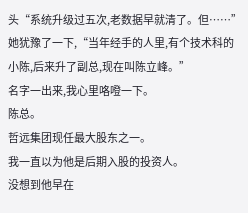头“系统升级过五次,老数据早就清了。但……”她犹豫了一下,“当年经手的人里,有个技术科的小陈,后来升了副总,现在叫陈立峰。”
名字一出来,我心里咯噔一下。
陈总。
哲远集团现任最大股东之一。
我一直以为他是后期入股的投资人。
没想到他早在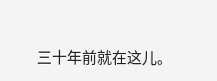三十年前就在这儿。